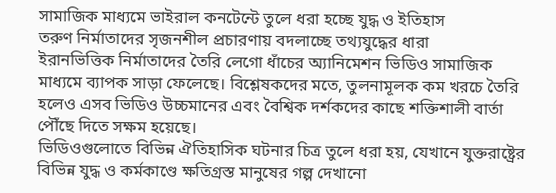সামাজিক মাধ্যমে ভাইরাল কনটেন্টে তুলে ধরা হচ্ছে যুদ্ধ ও ইতিহাস
তরুণ নির্মাতাদের সৃজনশীল প্রচারণায় বদলাচ্ছে তথ্যযুদ্ধের ধারা
ইরানভিত্তিক নির্মাতাদের তৈরি লেগো ধাঁচের অ্যানিমেশন ভিডিও সামাজিক মাধ্যমে ব্যাপক সাড়া ফেলেছে। বিশ্লেষকদের মতে, তুলনামূলক কম খরচে তৈরি হলেও এসব ভিডিও উচ্চমানের এবং বৈশ্বিক দর্শকদের কাছে শক্তিশালী বার্তা পৌঁছে দিতে সক্ষম হয়েছে।
ভিডিওগুলোতে বিভিন্ন ঐতিহাসিক ঘটনার চিত্র তুলে ধরা হয়, যেখানে যুক্তরাষ্ট্রের বিভিন্ন যুদ্ধ ও কর্মকাণ্ডে ক্ষতিগ্রস্ত মানুষের গল্প দেখানো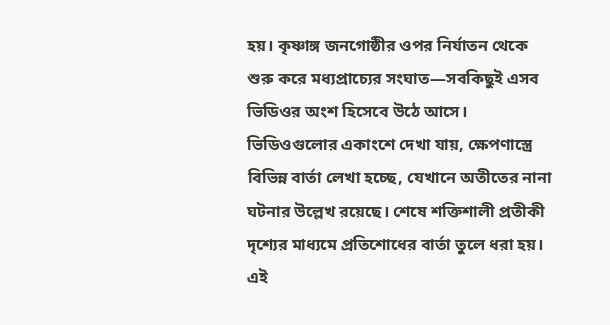হয়। কৃষ্ণাঙ্গ জনগোষ্ঠীর ওপর নির্যাতন থেকে শুরু করে মধ্যপ্রাচ্যের সংঘাত—সবকিছুই এসব ভিডিওর অংশ হিসেবে উঠে আসে।
ভিডিওগুলোর একাংশে দেখা যায়, ক্ষেপণাস্ত্রে বিভিন্ন বার্তা লেখা হচ্ছে, যেখানে অতীতের নানা ঘটনার উল্লেখ রয়েছে। শেষে শক্তিশালী প্রতীকী দৃশ্যের মাধ্যমে প্রতিশোধের বার্তা তুলে ধরা হয়।
এই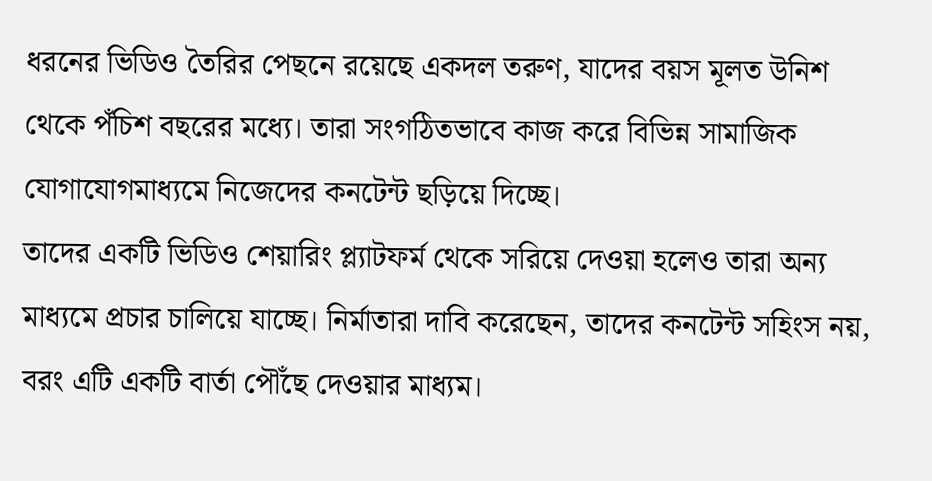ধরনের ভিডিও তৈরির পেছনে রয়েছে একদল তরুণ, যাদের বয়স মূলত উনিশ থেকে পঁচিশ বছরের মধ্যে। তারা সংগঠিতভাবে কাজ করে বিভিন্ন সামাজিক যোগাযোগমাধ্যমে নিজেদের কনটেন্ট ছড়িয়ে দিচ্ছে।
তাদের একটি ভিডিও শেয়ারিং প্ল্যাটফর্ম থেকে সরিয়ে দেওয়া হলেও তারা অন্য মাধ্যমে প্রচার চালিয়ে যাচ্ছে। নির্মাতারা দাবি করেছেন, তাদের কনটেন্ট সহিংস নয়, বরং এটি একটি বার্তা পৌঁছে দেওয়ার মাধ্যম।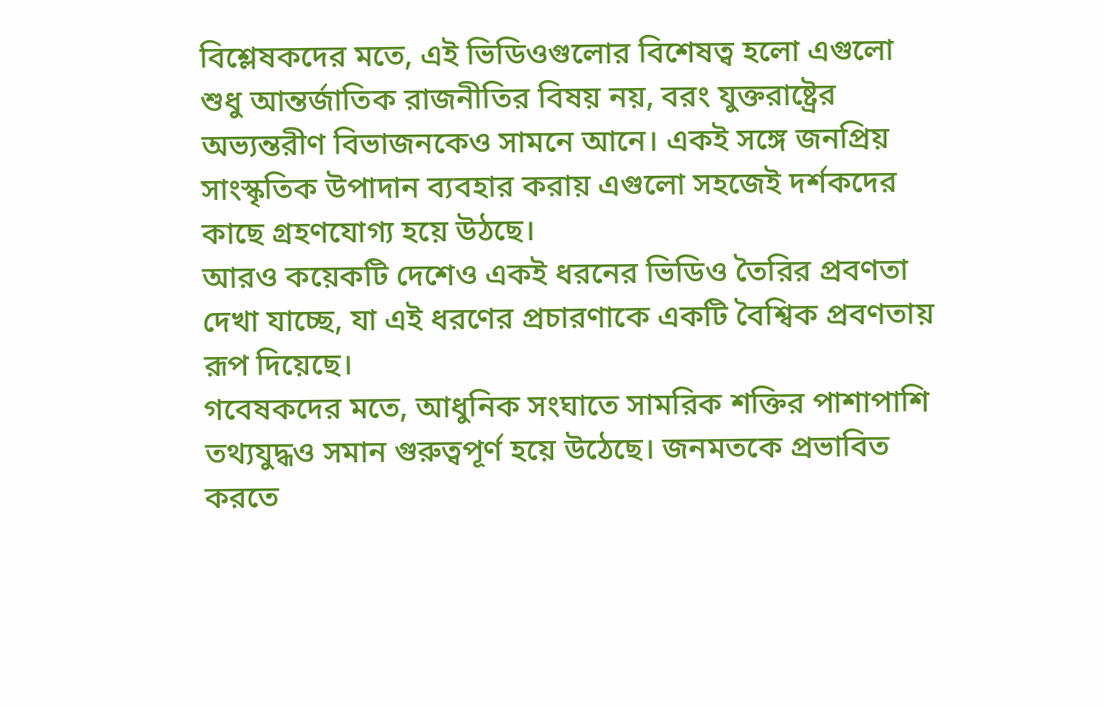বিশ্লেষকদের মতে, এই ভিডিওগুলোর বিশেষত্ব হলো এগুলো শুধু আন্তর্জাতিক রাজনীতির বিষয় নয়, বরং যুক্তরাষ্ট্রের অভ্যন্তরীণ বিভাজনকেও সামনে আনে। একই সঙ্গে জনপ্রিয় সাংস্কৃতিক উপাদান ব্যবহার করায় এগুলো সহজেই দর্শকদের কাছে গ্রহণযোগ্য হয়ে উঠছে।
আরও কয়েকটি দেশেও একই ধরনের ভিডিও তৈরির প্রবণতা দেখা যাচ্ছে, যা এই ধরণের প্রচারণাকে একটি বৈশ্বিক প্রবণতায় রূপ দিয়েছে।
গবেষকদের মতে, আধুনিক সংঘাতে সামরিক শক্তির পাশাপাশি তথ্যযুদ্ধও সমান গুরুত্বপূর্ণ হয়ে উঠেছে। জনমতকে প্রভাবিত করতে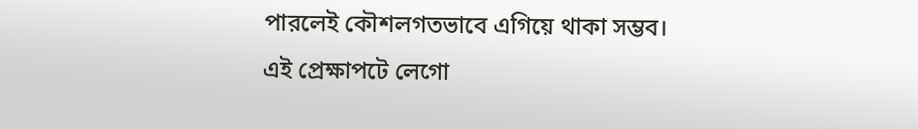পারলেই কৌশলগতভাবে এগিয়ে থাকা সম্ভব।
এই প্রেক্ষাপটে লেগো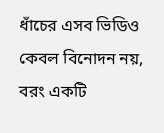ধাঁচের এসব ভিডিও কেবল বিনোদন নয়, বরং একটি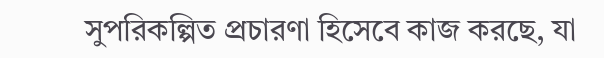সুপরিকল্পিত প্রচারণা হিসেবে কাজ করছে, যা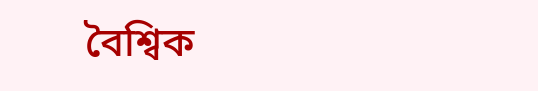বৈশ্বিক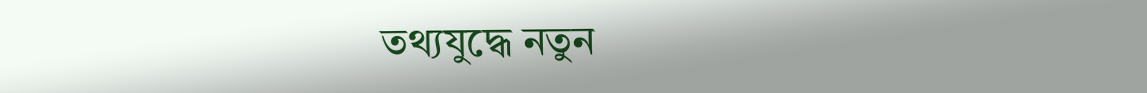তথ্যযুদ্ধে নতুন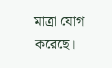মাত্রা যোগ করেছে।